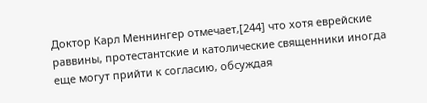Доктор Карл Меннингер отмечает,[244] что хотя еврейские раввины, протестантские и католические священники иногда еще могут прийти к согласию, обсуждая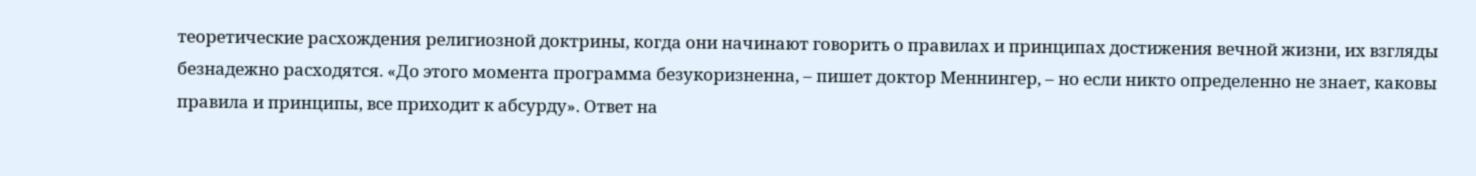теоретические расхождения религиозной доктрины, когда они начинают говорить о правилах и принципах достижения вечной жизни, их взгляды безнадежно расходятся. «До этого момента программа безукоризненна, – пишет доктор Меннингер, – но если никто определенно не знает, каковы правила и принципы, все приходит к абсурду». Ответ на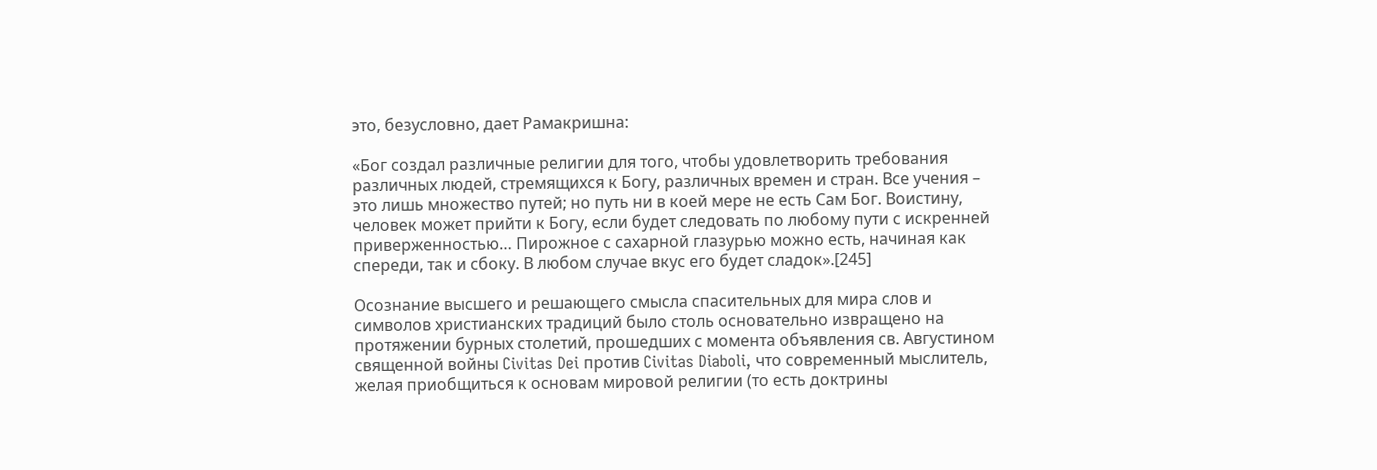это, безусловно, дает Рамакришна:

«Бог создал различные религии для того, чтобы удовлетворить требования различных людей, стремящихся к Богу, различных времен и стран. Все учения – это лишь множество путей; но путь ни в коей мере не есть Сам Бог. Воистину, человек может прийти к Богу, если будет следовать по любому пути с искренней приверженностью… Пирожное с сахарной глазурью можно есть, начиная как спереди, так и сбоку. В любом случае вкус его будет сладок».[245]

Осознание высшего и решающего смысла спасительных для мира слов и символов христианских традиций было столь основательно извращено на протяжении бурных столетий, прошедших с момента объявления cв. Августином священной войны Civitas Dei против Civitas Diaboli, что современный мыслитель, желая приобщиться к основам мировой религии (то есть доктрины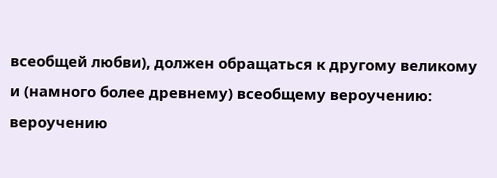всеобщей любви), должен обращаться к другому великому и (намного более древнему) всеобщему вероучению: вероучению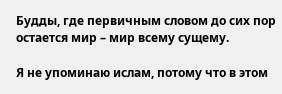Будды, где первичным словом до сих пор остается мир – мир всему сущему.

Я не упоминаю ислам, потому что в этом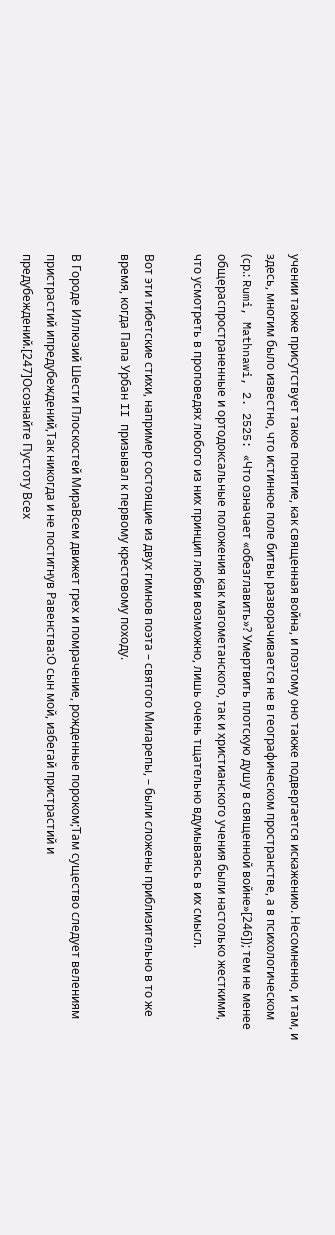учении также присутствует такое понятие, как священная война, и поэтому оно также подвергается искажению. Несомненно, и там, и здесь, многим было известно, что истинное поле битвы разворачивается не в географическом пространстве, а в психологическом (ср.: Rumi, Mathnawi, 2. 2525: «Что означает «обезглавить»? Умертвить плотскую душу в священной войне»[246]); тем не менее общераспространенные и ортодоксальные положения как магометанского, так и христианского учения были настолько жесткими, что усмотреть в проповедях любого из них принцип любви возможно, лишь очень тщательно вдумываясь в их смысл.

Вот эти тибетские стихи, например состоящие из двух гимнов поэта – святого Миларепы, – были сложены приблизительно в то же время, когда Папа Урбан II призывал к первому крестовому походу.

В Городе Иллюзий Шести Плоскостей МираВсем движет грех и помрачение, рожденные пороком;Там существо следует велениям пристрастий ипредубеждений,Так никогда и не постигнув Равенства:О сын мой, избегай пристрастий и предубеждений.[247]Осознайте Пустоту Всех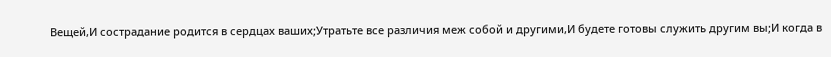Вещей,И сострадание родится в сердцах ваших;Утратьте все различия меж собой и другими,И будете готовы служить другим вы;И когда в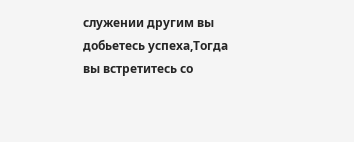служении другим вы добьетесь успеха,Тогда вы встретитесь со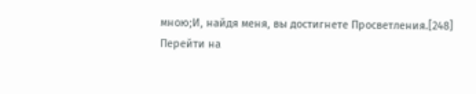мною;И, найдя меня, вы достигнете Просветления.[248]
Перейти на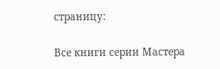страницу:

Все книги серии Мастера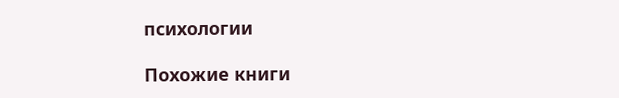психологии

Похожие книги